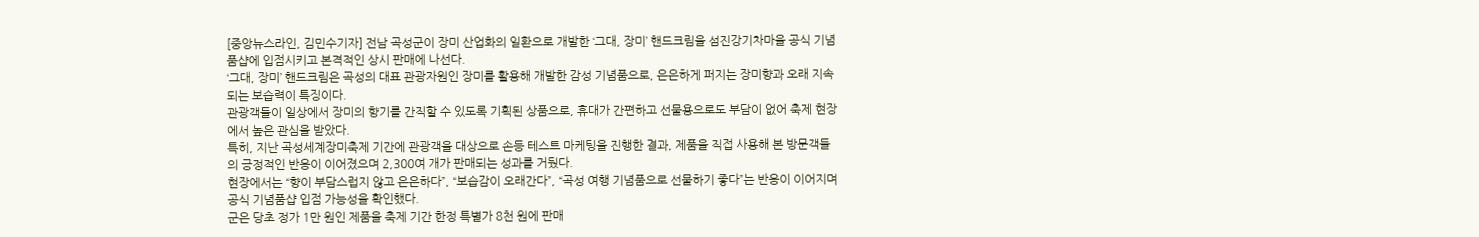[중앙뉴스라인, 김민수기자] 전남 곡성군이 장미 산업화의 일환으로 개발한 ‘그대, 장미’ 핸드크림을 섬진강기차마을 공식 기념품샵에 입점시키고 본격적인 상시 판매에 나선다.
‘그대, 장미’ 핸드크림은 곡성의 대표 관광자원인 장미를 활용해 개발한 감성 기념품으로, 은은하게 퍼지는 장미향과 오래 지속되는 보습력이 특징이다.
관광객들이 일상에서 장미의 향기를 간직할 수 있도록 기획된 상품으로, 휴대가 간편하고 선물용으로도 부담이 없어 축제 현장에서 높은 관심을 받았다.
특히, 지난 곡성세계장미축제 기간에 관광객을 대상으로 손등 테스트 마케팅을 진행한 결과, 제품을 직접 사용해 본 방문객들의 긍정적인 반응이 이어졌으며 2,300여 개가 판매되는 성과를 거뒀다.
현장에서는 “향이 부담스럽지 않고 은은하다”, “보습감이 오래간다”, “곡성 여행 기념품으로 선물하기 좋다”는 반응이 이어지며 공식 기념품샵 입점 가능성을 확인했다.
군은 당초 정가 1만 원인 제품을 축제 기간 한정 특별가 8천 원에 판매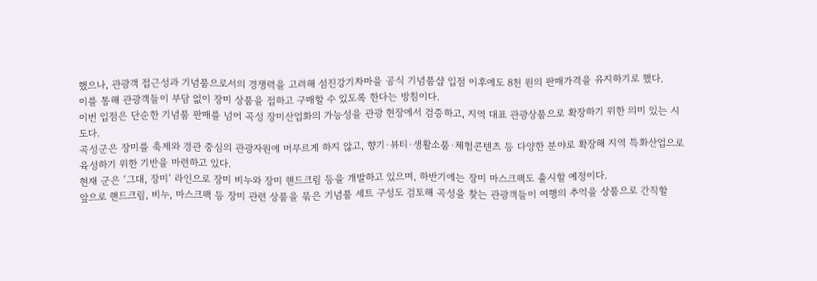했으나, 관광객 접근성과 기념품으로서의 경쟁력을 고려해 섬진강기차마을 공식 기념품샵 입점 이후에도 8천 원의 판매가격을 유지하기로 했다.
이를 통해 관광객들이 부담 없이 장미 상품을 접하고 구매할 수 있도록 한다는 방침이다.
이번 입점은 단순한 기념품 판매를 넘어 곡성 장미산업화의 가능성을 관광 현장에서 검증하고, 지역 대표 관광상품으로 확장하기 위한 의미 있는 시도다.
곡성군은 장미를 축제와 경관 중심의 관광자원에 머무르게 하지 않고, 향기·뷰티·생활소품·체험콘텐츠 등 다양한 분야로 확장해 지역 특화산업으로 육성하기 위한 기반을 마련하고 있다.
현재 군은 ‘그대, 장미’ 라인으로 장미 비누와 장미 핸드크림 등을 개발하고 있으며, 하반기에는 장미 마스크팩도 출시할 예정이다.
앞으로 핸드크림, 비누, 마스크팩 등 장미 관련 상품을 묶은 기념품 세트 구성도 검토해 곡성을 찾는 관광객들이 여행의 추억을 상품으로 간직할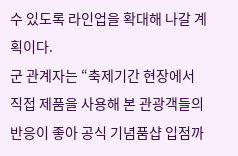수 있도록 라인업을 확대해 나갈 계획이다.
군 관계자는 “축제기간 현장에서 직접 제품을 사용해 본 관광객들의 반응이 좋아 공식 기념품샵 입점까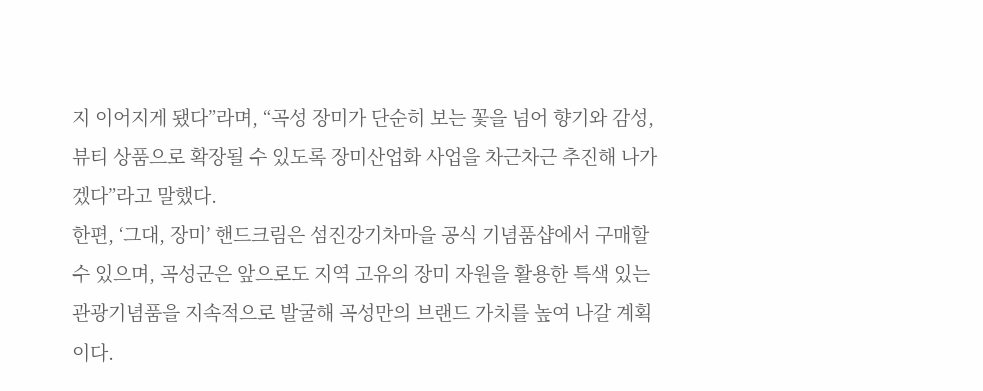지 이어지게 됐다”라며, “곡성 장미가 단순히 보는 꽃을 넘어 향기와 감성, 뷰티 상품으로 확장될 수 있도록 장미산업화 사업을 차근차근 추진해 나가겠다”라고 말했다.
한편, ‘그대, 장미’ 핸드크림은 섬진강기차마을 공식 기념품샵에서 구매할 수 있으며, 곡성군은 앞으로도 지역 고유의 장미 자원을 활용한 특색 있는 관광기념품을 지속적으로 발굴해 곡성만의 브랜드 가치를 높여 나갈 계획이다.